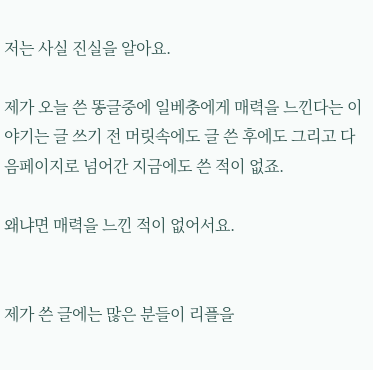저는 사실 진실을 알아요.

제가 오늘 쓴 똥글중에 일베충에게 매력을 느낀다는 이야기는 글 쓰기 전 머릿속에도 글 쓴 후에도 그리고 다음페이지로 넘어간 지금에도 쓴 적이 없죠.

왜냐면 매력을 느낀 적이 없어서요.


제가 쓴 글에는 많은 분들이 리플을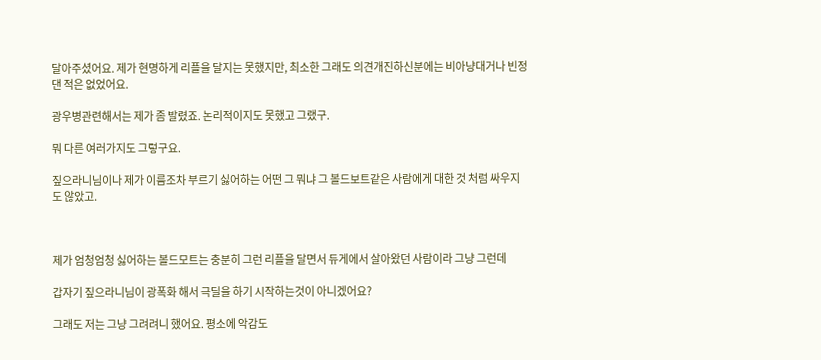달아주셨어요. 제가 현명하게 리플을 달지는 못했지만, 최소한 그래도 의견개진하신분에는 비아냥대거나 빈정댄 적은 없었어요.

광우병관련해서는 제가 좀 발렸죠. 논리적이지도 못했고 그랬구.

뭐 다른 여러가지도 그렇구요.

짚으라니님이나 제가 이름조차 부르기 싫어하는 어떤 그 뭐냐 그 볼드보트같은 사람에게 대한 것 처럼 싸우지도 않았고.



제가 엄청엄청 싫어하는 볼드모트는 충분히 그런 리플을 달면서 듀게에서 살아왔던 사람이라 그냥 그런데

갑자기 짚으라니님이 광폭화 해서 극딜을 하기 시작하는것이 아니겠어요?

그래도 저는 그냥 그려려니 했어요. 평소에 악감도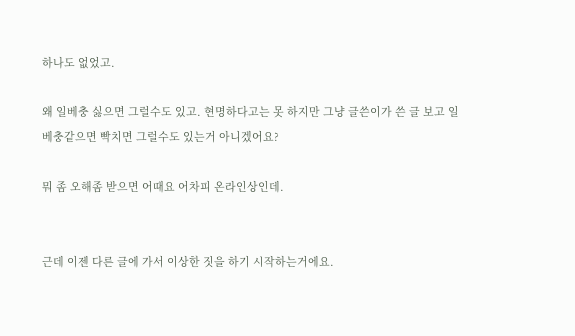하나도 없었고.

왜 일베충 싫으면 그럴수도 있고. 현명하다고는 못 하지만 그냥 글쓴이가 쓴 글 보고 일베충같으면 빡치면 그럴수도 있는거 아니겠어요?

뭐 좀 오해좀 받으면 어때요 어차피 온라인상인데.


근데 이젠 다른 글에 가서 이상한 짓을 하기 시작하는거에요.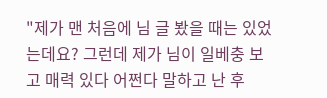"제가 맨 처음에 님 글 봤을 때는 있었는데요? 그런데 제가 님이 일베충 보고 매력 있다 어쩐다 말하고 난 후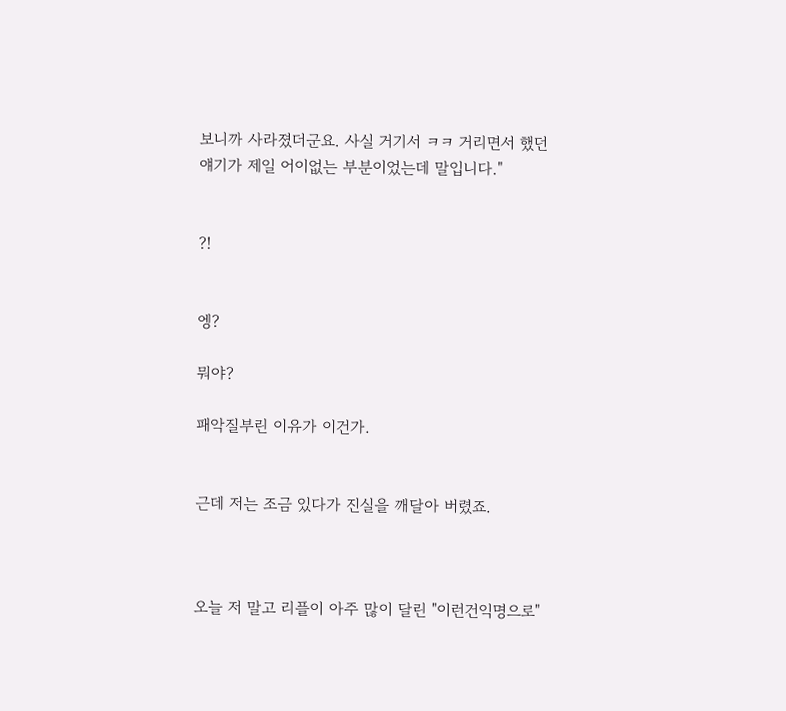보니까 사라졌더군요. 사실 거기서 ㅋㅋ 거리면서 했던 얘기가 제일 어이없는 부분이었는데 말입니다."


?!


엥?

뭐야?

패악질부린 이유가 이건가.


근데 저는 조금 있다가 진실을 깨달아 버렸죠.



오늘 저 말고 리플이 아주 많이 달린 "이런건익명으로"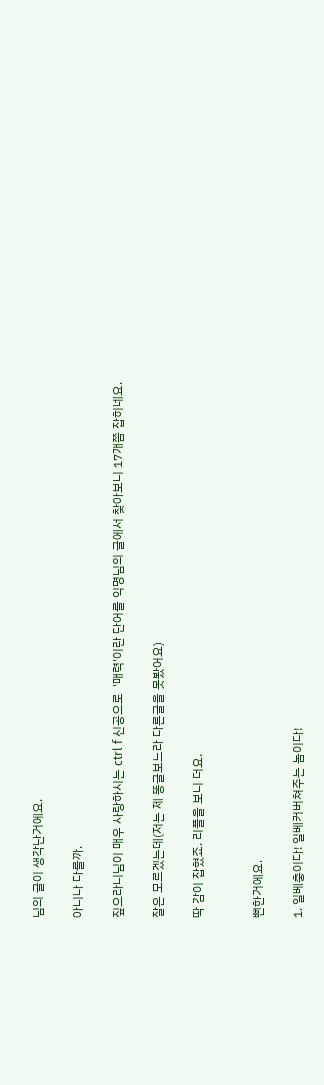님의 글이 생각난거에요.

아니나 다를까.

짚으라니님이 매우 사랑하시는 ctrl f 신공으로  '매력'이란 단어를 익명님의 글에서 찾아보니 17개쯤 잡히네요.

잘은 모르겠는데(저는 제 똥글보느라 다른글을 못봤어요)

딱 감이 잡혔죠. 리플을 보니 더요.


뻔한거에요.

1. 일베충이다! 일베커버쳐주는 놈이다!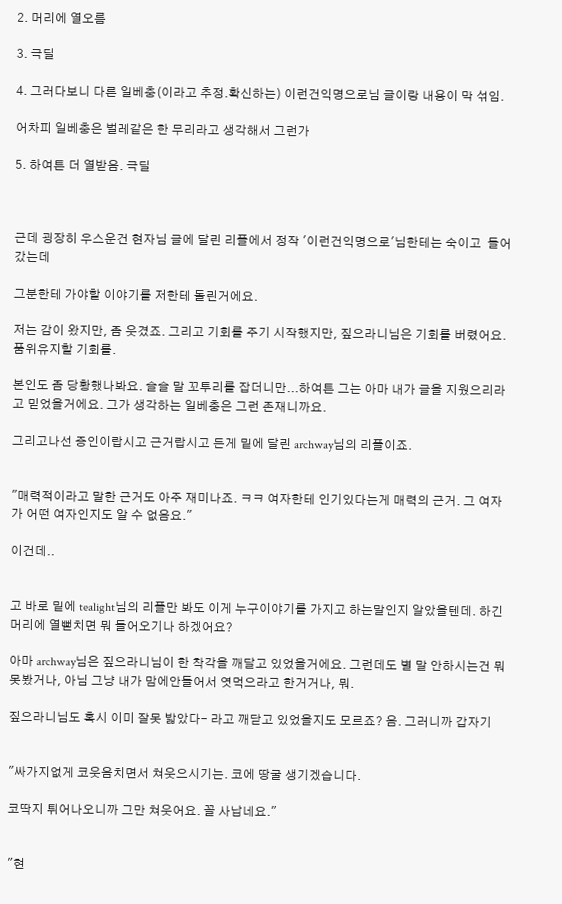2. 머리에 열오름

3. 극딜

4. 그러다보니 다른 일베충(이라고 추정.확신하는) 이런건익명으로님 글이랑 내용이 막 섞임.

어차피 일베충은 벌레같은 한 무리라고 생각해서 그런가

5. 하여튼 더 열받음. 극딜



근데 굉장히 우스운건 현자님 글에 달린 리플에서 정작 '이런건익명으로'님한테는 숙이고  들어갔는데

그분한테 가야할 이야기를 저한테 돌린거에요.

저는 감이 왔지만, 좀 웃겼죠. 그리고 기회를 주기 시작했지만, 짚으라니님은 기회를 버렸어요. 품위유지할 기회를.

본인도 좀 당황했나봐요. 슬슬 말 꼬투리를 잡더니만...하여튼 그는 아마 내가 글을 지웠으리라고 믿었을거에요. 그가 생각하는 일베충은 그런 존재니까요.

그리고나선 증인이랍시고 근거랍시고 든게 밑에 달린 archway님의 리플이죠.


"매력적이라고 말한 근거도 아주 재미나죠. ㅋㅋ 여자한테 인기있다는게 매력의 근거. 그 여자가 어떤 여자인지도 알 수 없음요."

이건데..


고 바로 밑에 tealight님의 리플만 봐도 이게 누구이야기를 가지고 하는말인지 알았을텐데. 하긴 머리에 열뻗치면 뭐 들어오기나 하겠어요?

아마 archway님은 짚으라니님이 한 착각을 깨달고 있었을거에요. 그런데도 별 말 안하시는건 뭐 못봤거나, 아님 그냥 내가 맘에안들어서 엿먹으라고 한거거나, 뭐.

짚으라니님도 혹시 이미 잘못 밟았다- 라고 깨닫고 있었을지도 모르죠? 음. 그러니까 갑자기


"싸가지없게 코웃음치면서 쳐웃으시기는. 코에 땅굴 생기겠습니다.

코딱지 튀어나오니까 그만 쳐웃어요. 꼴 사납네요."


"현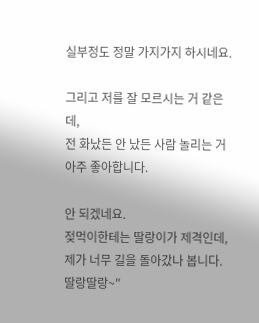실부정도 정말 가지가지 하시네요.

그리고 저를 잘 모르시는 거 같은데,
전 화났든 안 났든 사람 놀리는 거 아주 좋아합니다.

안 되겠네요.
젖먹이한테는 딸랑이가 제격인데, 제가 너무 길을 돌아갔나 봅니다.
딸랑딸랑~"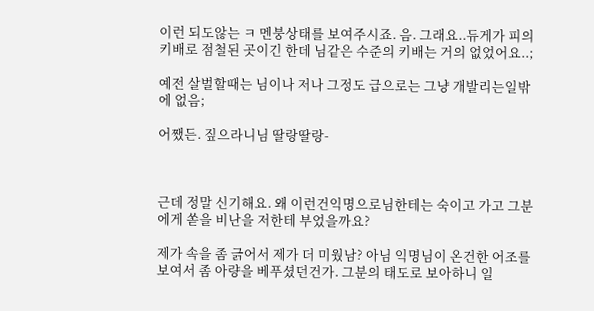이런 되도않는 ㅋ 멘붕상태를 보여주시죠. 음. 그래요..듀게가 피의 키배로 점철된 곳이긴 한데 님같은 수준의 키배는 거의 없었어요..;

예전 살벌할때는 님이나 저나 그정도 급으로는 그냥 개발리는일밖에 없음;

어쨌든. 짚으라니님 딸랑딸랑-



근데 정말 신기해요. 왜 이런건익명으로님한테는 숙이고 가고 그분에게 쏟을 비난을 저한테 부었을까요?

제가 속을 좀 긁어서 제가 더 미웠남? 아님 익명님이 온건한 어조를 보여서 좀 아량을 베푸셨던건가. 그분의 태도로 보아하니 일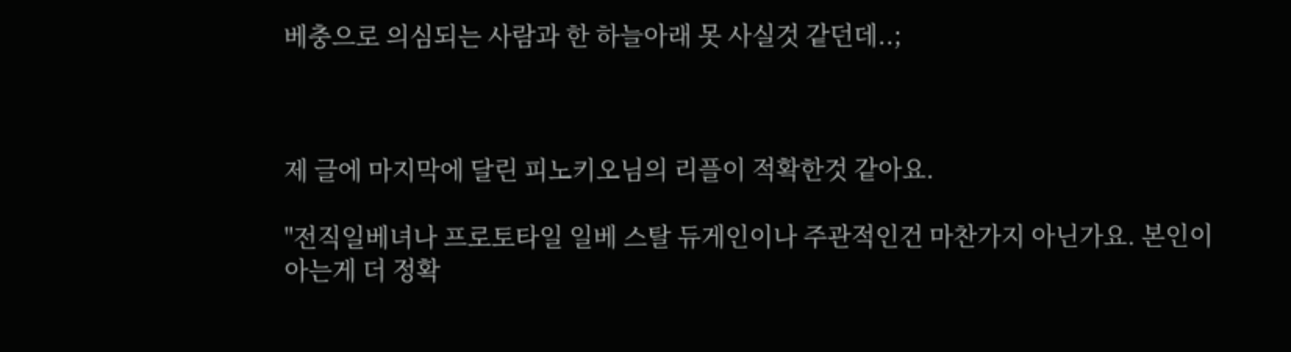베충으로 의심되는 사람과 한 하늘아래 못 사실것 같던데..;



제 글에 마지막에 달린 피노키오님의 리플이 적확한것 같아요.

"전직일베녀나 프로토타일 일베 스탈 듀게인이나 주관적인건 마찬가지 아닌가요. 본인이 아는게 더 정확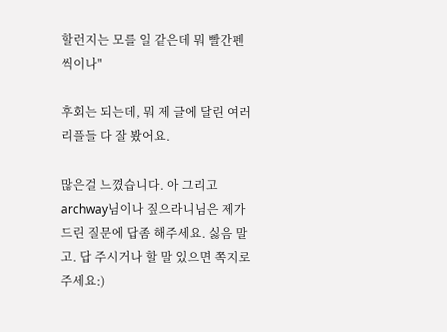할런지는 모를 일 같은데 뭐 빨간펜씩이나"

후회는 되는데, 뭐 제 글에 달린 여러 리플들 다 잘 봤어요.

많은걸 느꼈습니다. 아 그리고 archway님이나 짚으라니님은 제가 드린 질문에 답좀 해주세요. 싫음 말고. 답 주시거나 할 말 있으면 쪽지로 주세요:)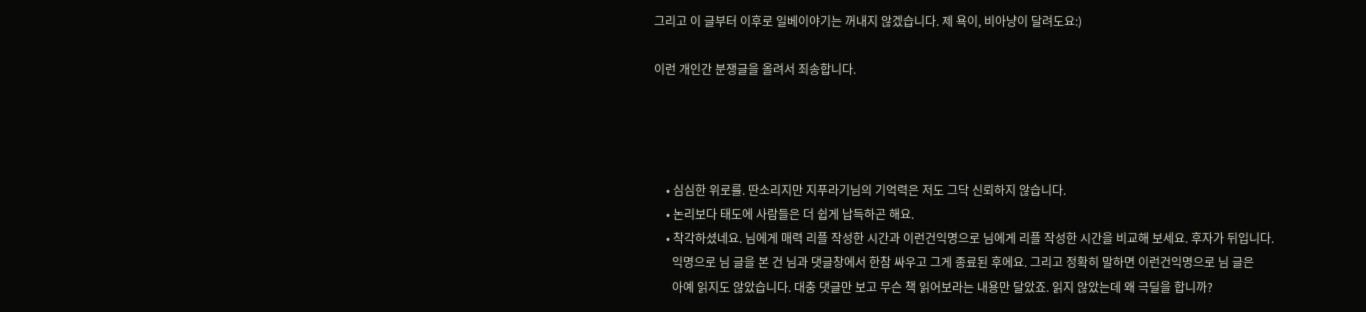그리고 이 글부터 이후로 일베이야기는 꺼내지 않겠습니다. 제 욕이, 비아냥이 달려도요:)

이런 개인간 분쟁글을 올려서 죄송합니다.




    • 심심한 위로를. 딴소리지만 지푸라기님의 기억력은 저도 그닥 신뢰하지 않습니다.
    • 논리보다 태도에 사람들은 더 쉽게 납득하곤 해요.
    • 착각하셨네요. 님에게 매력 리플 작성한 시간과 이런건익명으로 님에게 리플 작성한 시간을 비교해 보세요. 후자가 뒤입니다.
      익명으로 님 글을 본 건 님과 댓글창에서 한참 싸우고 그게 종료된 후에요. 그리고 정확히 말하면 이런건익명으로 님 글은
      아예 읽지도 않았습니다. 대충 댓글만 보고 무슨 책 읽어보라는 내용만 달았죠. 읽지 않았는데 왜 극딜을 합니까?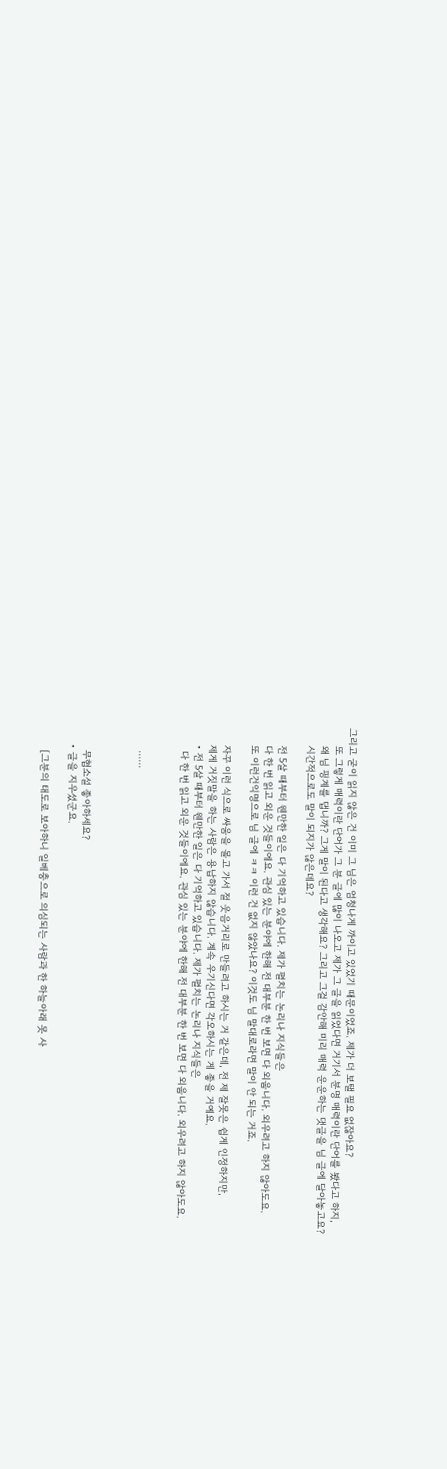그리고 굳이 읽지 않은 건 이미 그 님은 엄청나게 까이고 있었기 때문이었죠. 제가 더 보탤 필요 없잖아요?
      또 그렇게 매력이란 단어가 그 분 글에 많이 나오고 제가 그 글을 읽었다면 거기서 분명 매력이란 단어를 봤다고 하지,
      왜 님 핑계를 댑니까? 그게 말이 된다고 생각해요? 그리고 그걸 감안해 미리 매력 운운하는 댓글을 님 글에 달아놓고요?
      시간적으로도 말이 되지가 않은데요?

      전 5살 때부터 웬만한 일은 다 기억하고 있습니다. 제가 펼치는 논리나 지식들은
      다 한 번 읽고 외운 것들이에요. 관심 있는 분야에 한해 전 대부분 한 번 보면 다 외웁니다. 외우려고 하지 않아도요.
      또 이런건익명으로 님 글에 ㅋㅋ 이런 건 없지 않았나요? 이것도 님 말대로라면 말이 안 되는 거죠.

      자꾸 이런 식으로 싸움을 몰고 가서 절 웃음거리로 만들려고 하시는 거 같은데, 전 제 잘못은 쉽게 인정하지만,
      제게 거짓말을 하는 사람은 용납하지 않습니다. 계속 우기신다면 각오하시는 게 좋을 거예요.
      • 전 5살 때부터 웬만한 일은 다 기억하고 있습니다. 제가 펼치는 논리나 지식들은
        다 한 번 읽고 외운 것들이에요. 관심 있는 분야에 한해 전 대부분 한 번 보면 다 외웁니다. 외우려고 하지 않아도요.


        ......



        무협소설 좋아하세요?
      • 글을 지우셨군요.

        [그분의 태도로 보아하니 일베충으로 의심되는 사람과 한 하늘아래 못 사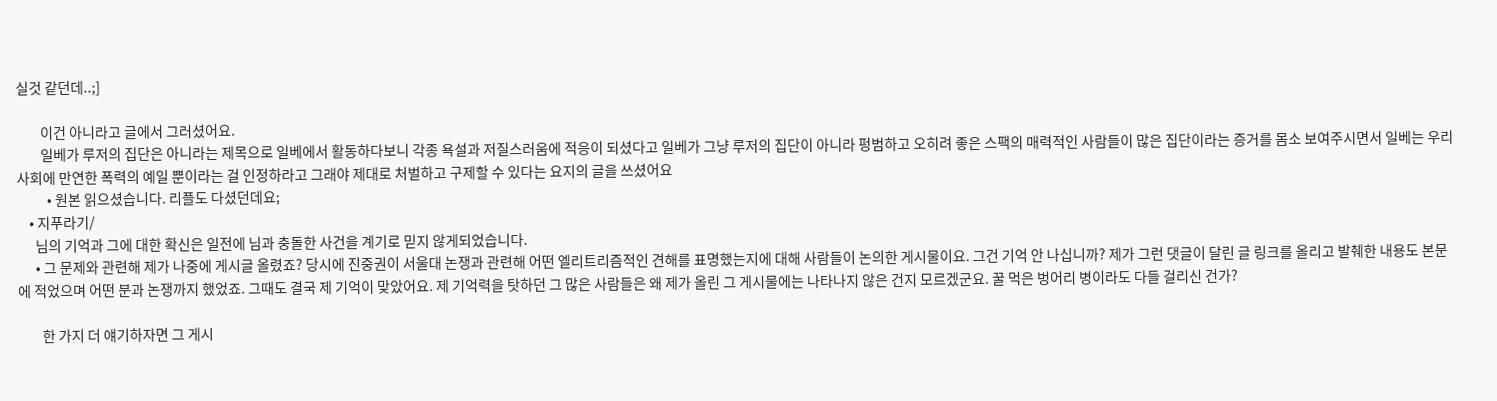실것 같던데..;]

        이건 아니라고 글에서 그러셨어요.
        일베가 루저의 집단은 아니라는 제목으로 일베에서 활동하다보니 각종 욕설과 저질스러움에 적응이 되셨다고 일베가 그냥 루저의 집단이 아니라 펑범하고 오히려 좋은 스팩의 매력적인 사람들이 많은 집단이라는 증거를 몸소 보여주시면서 일베는 우리사회에 만연한 폭력의 예일 뿐이라는 걸 인정하라고 그래야 제대로 처벌하고 구제할 수 있다는 요지의 글을 쓰셨어요
          • 원본 읽으셨습니다. 리플도 다셨던데요;
    • 지푸라기/
      님의 기억과 그에 대한 확신은 일전에 님과 충돌한 사건을 계기로 믿지 않게되었습니다.
      • 그 문제와 관련해 제가 나중에 게시글 올렸죠? 당시에 진중권이 서울대 논쟁과 관련해 어떤 엘리트리즘적인 견해를 표명했는지에 대해 사람들이 논의한 게시물이요. 그건 기억 안 나십니까? 제가 그런 댓글이 달린 글 링크를 올리고 발췌한 내용도 본문에 적었으며 어떤 분과 논쟁까지 했었죠. 그때도 결국 제 기억이 맞았어요. 제 기억력을 탓하던 그 많은 사람들은 왜 제가 올린 그 게시물에는 나타나지 않은 건지 모르겠군요. 꿀 먹은 벙어리 병이라도 다들 걸리신 건가?

        한 가지 더 얘기하자면 그 게시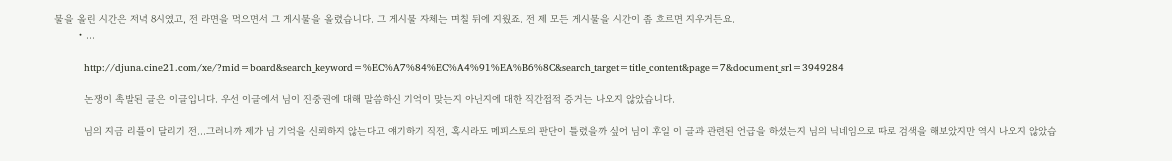물을 올린 시간은 저녁 8시였고, 전 라면을 먹으면서 그 게시물을 올렸습니다. 그 게시물 자체는 며칠 뒤에 지웠죠. 전 제 모든 게시물을 시간이 좀 흐르면 지우거든요.
        • ...

          http://djuna.cine21.com/xe/?mid=board&search_keyword=%EC%A7%84%EC%A4%91%EA%B6%8C&search_target=title_content&page=7&document_srl=3949284

          논쟁이 촉발된 글은 이글입니다. 우선 이글에서 님이 진중권에 대해 말씀하신 기억이 맞는지 아닌지에 대한 직간접적 증거는 나오지 않았습니다.

          님의 지금 리플이 달리기 전...그러니까 제가 님 기억을 신뢰하지 않는다고 얘기하기 직전, 혹시라도 메피스토의 판단이 틀렸을까 싶어 님이 후일 이 글과 관련된 언급을 하셨는지 님의 닉네임으로 따로 검색을 해보았지만 역시 나오지 않았습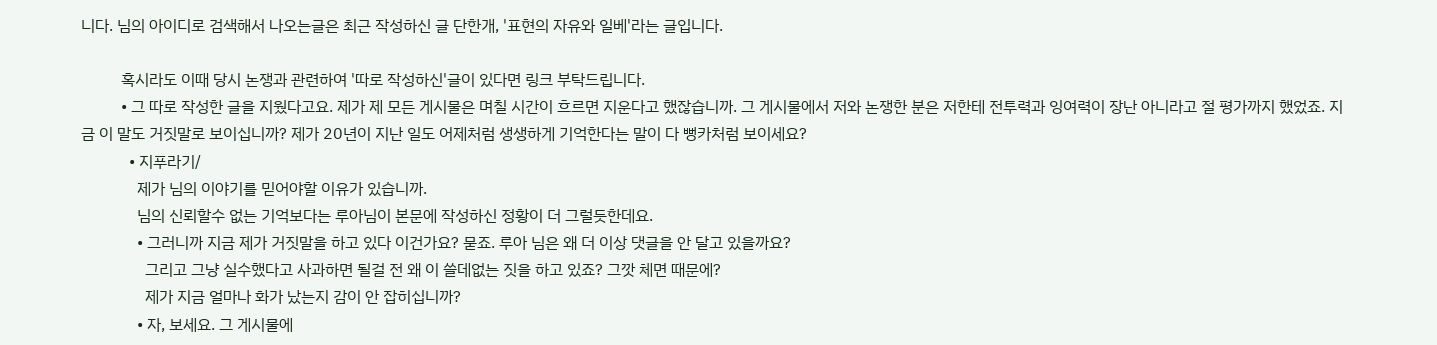니다. 님의 아이디로 검색해서 나오는글은 최근 작성하신 글 단한개, '표현의 자유와 일베'라는 글입니다.

          혹시라도 이때 당시 논쟁과 관련하여 '따로 작성하신'글이 있다면 링크 부탁드립니다.
          • 그 따로 작성한 글을 지웠다고요. 제가 제 모든 게시물은 며칠 시간이 흐르면 지운다고 했잖습니까. 그 게시물에서 저와 논쟁한 분은 저한테 전투력과 잉여력이 장난 아니라고 절 평가까지 했었죠. 지금 이 말도 거짓말로 보이십니까? 제가 20년이 지난 일도 어제처럼 생생하게 기억한다는 말이 다 뻥카처럼 보이세요?
            • 지푸라기/
              제가 님의 이야기를 믿어야할 이유가 있습니까.
              님의 신뢰할수 없는 기억보다는 루아님이 본문에 작성하신 정황이 더 그럴듯한데요.
              • 그러니까 지금 제가 거짓말을 하고 있다 이건가요? 묻죠. 루아 님은 왜 더 이상 댓글을 안 달고 있을까요?
                그리고 그냥 실수했다고 사과하면 될걸 전 왜 이 쓸데없는 짓을 하고 있죠? 그깟 체면 때문에?
                제가 지금 얼마나 화가 났는지 감이 안 잡히십니까?
              • 자, 보세요. 그 게시물에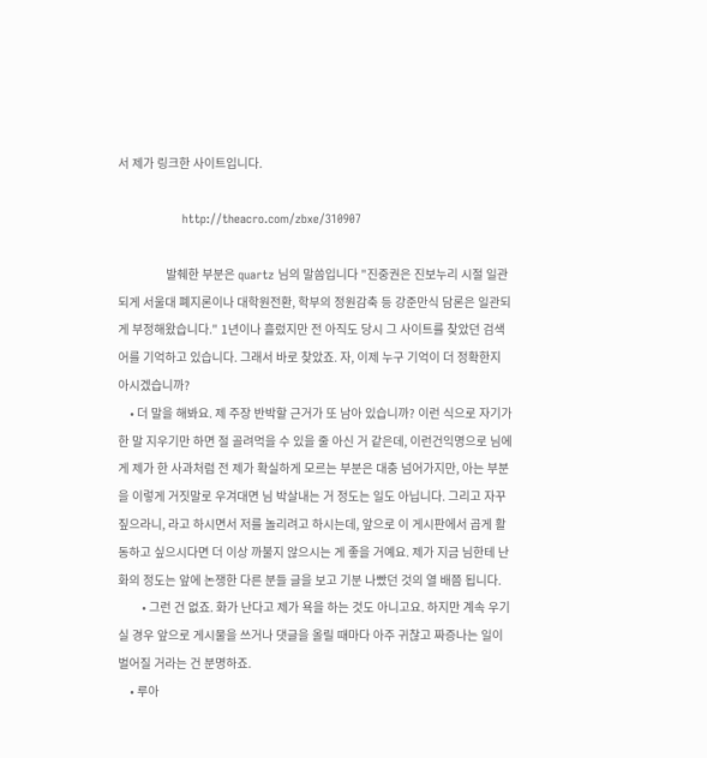서 제가 링크한 사이트입니다.

                http://theacro.com/zbxe/310907

                발췌한 부분은 quartz 님의 말씀입니다 "진중권은 진보누리 시절 일관되게 서울대 폐지론이나 대학원전환, 학부의 정원감축 등 강준만식 담론은 일관되게 부정해왔습니다." 1년이나 흘렀지만 전 아직도 당시 그 사이트를 찾았던 검색어를 기억하고 있습니다. 그래서 바로 찾았죠. 자, 이제 누구 기억이 더 정확한지 아시겠습니까?
    • 더 말을 해봐요. 제 주장 반박할 근거가 또 남아 있습니까? 이런 식으로 자기가 한 말 지우기만 하면 절 골려먹을 수 있을 줄 아신 거 같은데, 이런건익명으로 님에게 제가 한 사과처럼 전 제가 확실하게 모르는 부분은 대충 넘어가지만, 아는 부분을 이렇게 거짓말로 우겨대면 님 박살내는 거 정도는 일도 아닙니다. 그리고 자꾸 짚으라니, 라고 하시면서 저를 놀리려고 하시는데, 앞으로 이 게시판에서 곱게 활동하고 싶으시다면 더 이상 까불지 않으시는 게 좋을 거예요. 제가 지금 님한테 난 화의 정도는 앞에 논쟁한 다른 분들 글을 보고 기분 나빴던 것의 열 배쯤 됩니다.
        • 그런 건 없죠. 화가 난다고 제가 욕을 하는 것도 아니고요. 하지만 계속 우기실 경우 앞으로 게시물을 쓰거나 댓글을 올릴 때마다 아주 귀찮고 짜증나는 일이 벌어질 거라는 건 분명하죠.
    • 루아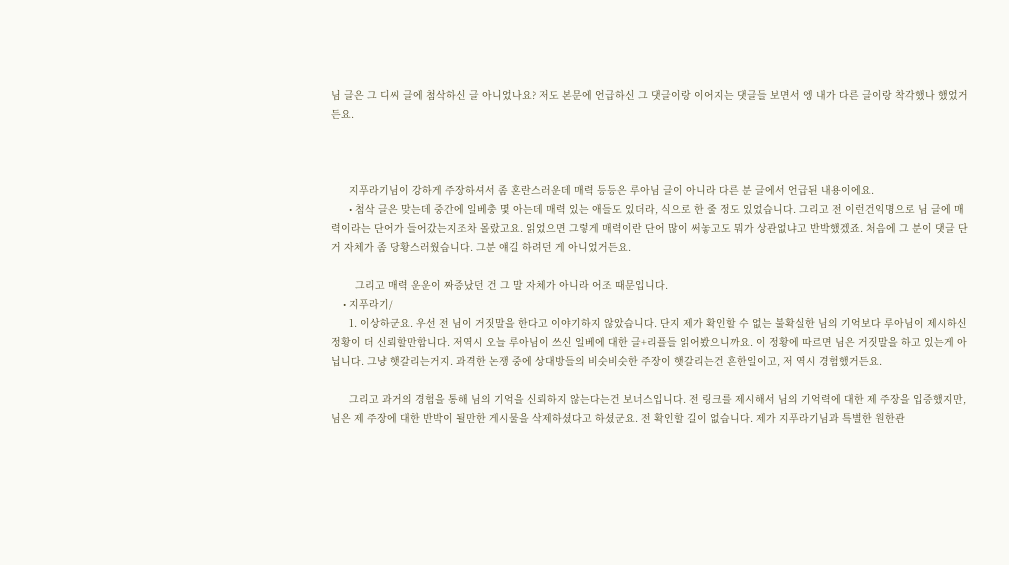님 글은 그 디씨 글에 첨삭하신 글 아니었나요? 저도 본문에 언급하신 그 댓글이랑 이어지는 댓글들 보면서 엥 내가 다른 글이랑 착각했나 했었거든요.



      지푸라기님이 강하게 주장하셔서 좀 혼란스러운데 매력 등등은 루아님 글이 아니라 다른 분 글에서 언급된 내용이에요.
      • 첨삭 글은 맞는데 중간에 일베충 몇 아는데 매력 있는 애들도 있더라, 식으로 한 줄 정도 있었습니다. 그리고 전 이런건익명으로 님 글에 매력이라는 단어가 들어갔는지조차 몰랐고요. 읽었으면 그렇게 매력이란 단어 많이 써놓고도 뭐가 상관없냐고 반박했겠죠. 처음에 그 분이 댓글 단 거 자체가 좀 당황스러웠습니다. 그분 얘길 하려던 게 아니었거든요.

        그리고 매력 운운이 짜증났던 건 그 말 자체가 아니라 어조 때문입니다.
    • 지푸라기/
      1. 이상하군요. 우선 전 님이 거짓말을 한다고 이야기하지 않았습니다. 단지 제가 확인할 수 없는 불확실한 님의 기억보다 루아님이 제시하신 정황이 더 신뢰할만합니다. 저역시 오늘 루아님이 쓰신 일베에 대한 글+리플들 읽어봤으니까요. 이 정황에 따르면 님은 거짓말을 하고 있는게 아닙니다. 그냥 햇갈리는거지. 과격한 논쟁 중에 상대방들의 비슷비슷한 주장이 햇갈리는건 흔한일이고, 저 역시 경험했거든요.

      그리고 과거의 경험을 통해 님의 기억을 신뢰하지 않는다는건 보너스입니다. 전 링크를 제시해서 님의 기억력에 대한 제 주장을 입증했지만, 님은 제 주장에 대한 반박이 될만한 게시물을 삭제하셨다고 하셨군요. 전 확인할 길이 없습니다. 제가 지푸라기님과 특별한 원한관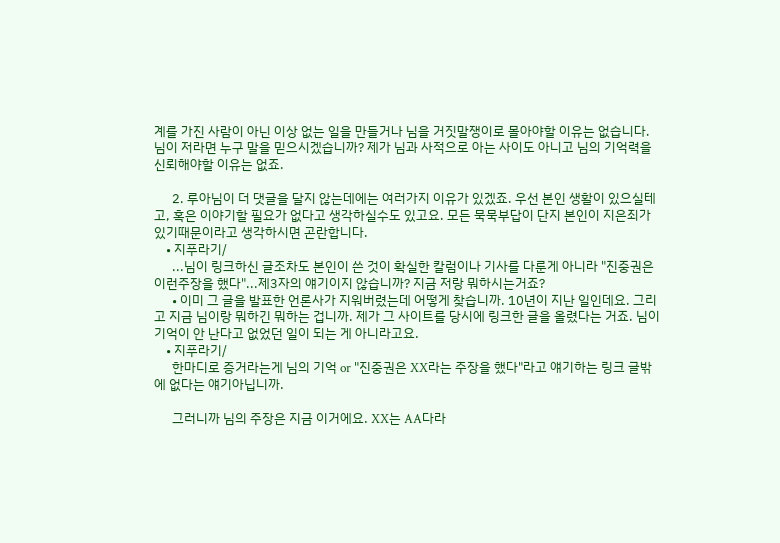계를 가진 사람이 아닌 이상 없는 일을 만들거나 님을 거짓말쟁이로 몰아야할 이유는 없습니다. 님이 저라면 누구 말을 믿으시겠습니까? 제가 님과 사적으로 아는 사이도 아니고 님의 기억력을 신뢰해야할 이유는 없죠.

      2. 루아님이 더 댓글을 달지 않는데에는 여러가지 이유가 있겠죠. 우선 본인 생활이 있으실테고, 혹은 이야기할 필요가 없다고 생각하실수도 있고요. 모든 묵묵부답이 단지 본인이 지은죄가 있기때문이라고 생각하시면 곤란합니다.
    • 지푸라기/
      ...님이 링크하신 글조차도 본인이 쓴 것이 확실한 칼럼이나 기사를 다룬게 아니라 "진중권은 이런주장을 했다"...제3자의 얘기이지 않습니까? 지금 저랑 뭐하시는거죠?
      • 이미 그 글을 발표한 언론사가 지워버렸는데 어떻게 찾습니까. 10년이 지난 일인데요. 그리고 지금 님이랑 뭐하긴 뭐하는 겁니까. 제가 그 사이트를 당시에 링크한 글을 올렸다는 거죠. 님이 기억이 안 난다고 없었던 일이 되는 게 아니라고요.
    • 지푸라기/
      한마디로 증거라는게 님의 기억 or "진중권은 XX라는 주장을 했다"라고 얘기하는 링크 글밖에 없다는 얘기아닙니까.

      그러니까 님의 주장은 지금 이거에요. XX는 AA다라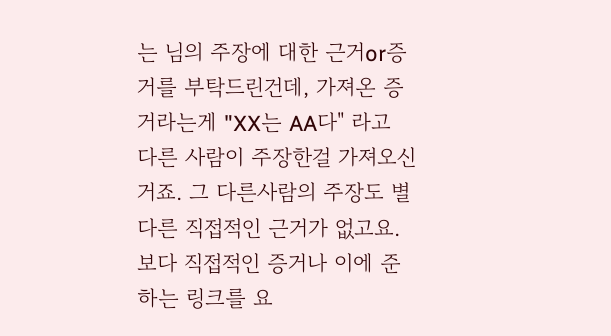는 님의 주장에 대한 근거or증거를 부탁드린건데, 가져온 증거라는게 "XX는 AA다" 라고 다른 사람이 주장한걸 가져오신거죠. 그 다른사람의 주장도 별다른 직접적인 근거가 없고요. 보다 직접적인 증거나 이에 준하는 링크를 요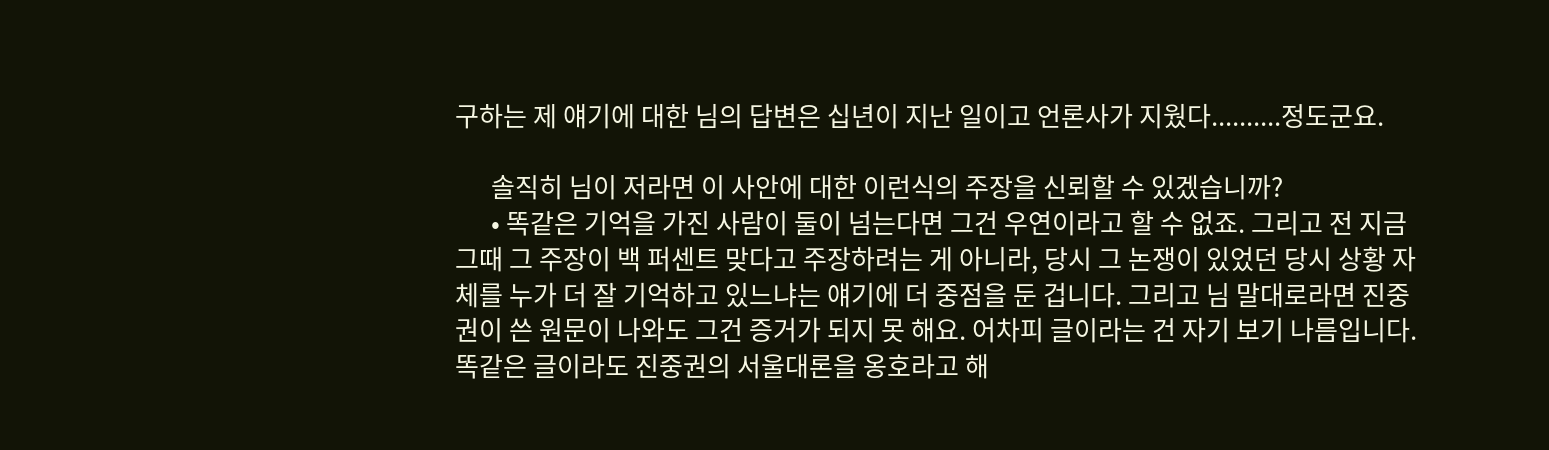구하는 제 얘기에 대한 님의 답변은 십년이 지난 일이고 언론사가 지웠다..........정도군요.

      솔직히 님이 저라면 이 사안에 대한 이런식의 주장을 신뢰할 수 있겠습니까?
      • 똑같은 기억을 가진 사람이 둘이 넘는다면 그건 우연이라고 할 수 없죠. 그리고 전 지금 그때 그 주장이 백 퍼센트 맞다고 주장하려는 게 아니라, 당시 그 논쟁이 있었던 당시 상황 자체를 누가 더 잘 기억하고 있느냐는 얘기에 더 중점을 둔 겁니다. 그리고 님 말대로라면 진중권이 쓴 원문이 나와도 그건 증거가 되지 못 해요. 어차피 글이라는 건 자기 보기 나름입니다. 똑같은 글이라도 진중권의 서울대론을 옹호라고 해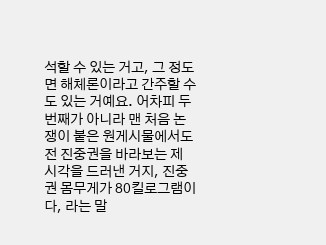석할 수 있는 거고, 그 정도면 해체론이라고 간주할 수도 있는 거예요. 어차피 두 번째가 아니라 맨 처음 논쟁이 붙은 원게시물에서도 전 진중권을 바라보는 제 시각을 드러낸 거지, 진중권 몸무게가 80킬로그램이다, 라는 말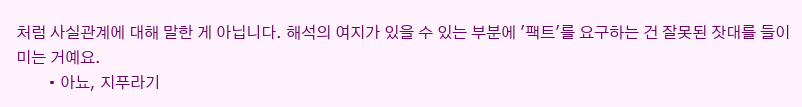처럼 사실관계에 대해 말한 게 아닙니다. 해석의 여지가 있을 수 있는 부분에 '팩트'를 요구하는 건 잘못된 잣대를 들이미는 거예요.
        • 아뇨, 지푸라기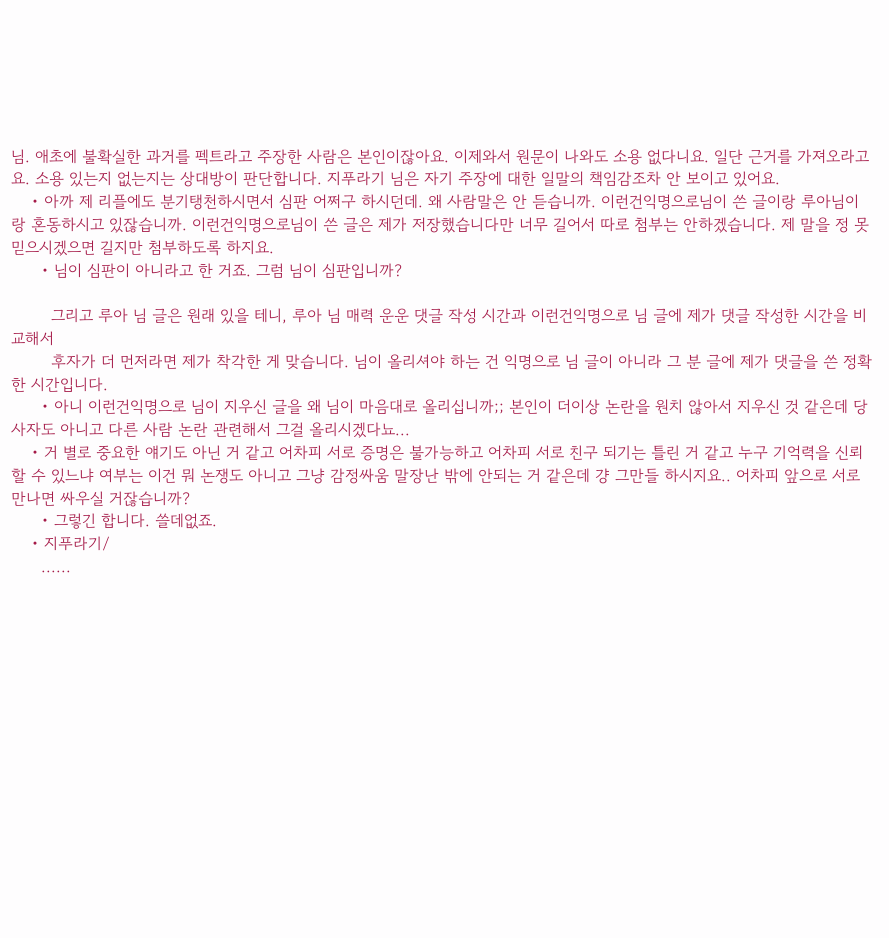님. 애초에 불확실한 과거를 펙트라고 주장한 사람은 본인이잖아요. 이제와서 원문이 나와도 소용 없다니요. 일단 근거를 가져오라고요. 소용 있는지 없는지는 상대방이 판단합니다. 지푸라기 님은 자기 주장에 대한 일말의 책임감조차 안 보이고 있어요.
    • 아까 제 리플에도 분기탱천하시면서 심판 어쩌구 하시던데. 왜 사람말은 안 듣습니까. 이런건익명으로님이 쓴 글이랑 루아님이랑 혼동하시고 있잖습니까. 이런건익명으로님이 쓴 글은 제가 저장했습니다만 너무 길어서 따로 첨부는 안하겠습니다. 제 말을 정 못 믿으시겠으면 길지만 첨부하도록 하지요.
      • 님이 심판이 아니라고 한 거죠. 그럼 님이 심판입니까?

        그리고 루아 님 글은 원래 있을 테니, 루아 님 매력 운운 댓글 작성 시간과 이런건익명으로 님 글에 제가 댓글 작성한 시간을 비교해서
        후자가 더 먼저라면 제가 착각한 게 맞습니다. 님이 올리셔야 하는 건 익명으로 님 글이 아니라 그 분 글에 제가 댓글을 쓴 정확한 시간입니다.
      • 아니 이런건익명으로 님이 지우신 글을 왜 님이 마음대로 올리십니까;; 본인이 더이상 논란을 원치 않아서 지우신 것 같은데 당사자도 아니고 다른 사람 논란 관련해서 그걸 올리시겠다뇨...
    • 거 별로 중요한 얘기도 아닌 거 같고 어차피 서로 증명은 불가능하고 어차피 서로 친구 되기는 틀린 거 같고 누구 기억력을 신뢰할 수 있느냐 여부는 이건 뭐 논쟁도 아니고 그냥 감정싸움 말장난 밖에 안되는 거 같은데 걍 그만들 하시지요.. 어차피 앞으로 서로 만나면 싸우실 거잖습니까?
      • 그렇긴 합니다. 쓸데없죠.
    • 지푸라기/
      ......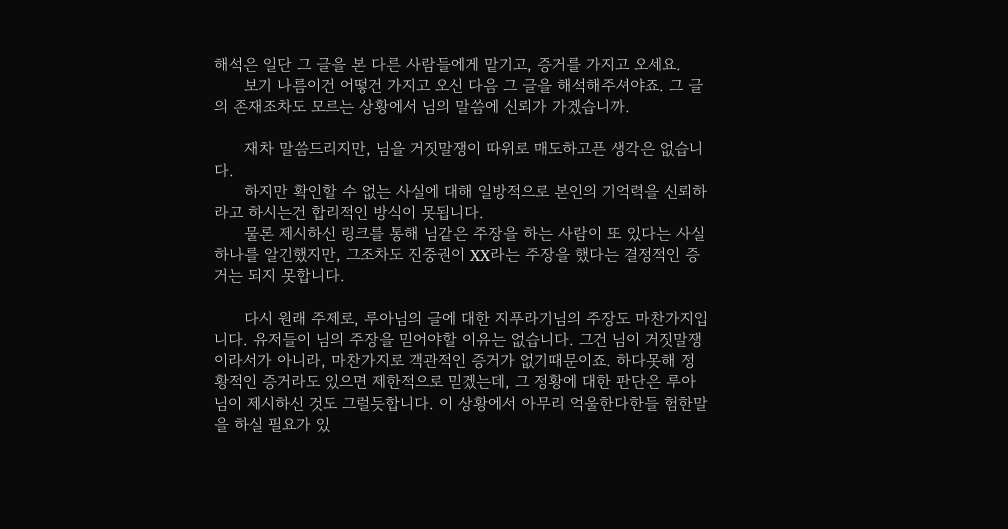해석은 일단 그 글을 본 다른 사람들에게 맡기고, 증거를 가지고 오세요.
      보기 나름이건 어떻건 가지고 오신 다음 그 글을 해석해주셔야죠. 그 글의 존재조차도 모르는 상황에서 님의 말씀에 신뢰가 가겠습니까.

      재차 말씀드리지만, 님을 거짓말쟁이 따위로 매도하고픈 생각은 없습니다.
      하지만 확인할 수 없는 사실에 대해 일방적으로 본인의 기억력을 신뢰하라고 하시는건 합리적인 방식이 못됩니다.
      물론 제시하신 링크를 통해 님같은 주장을 하는 사람이 또 있다는 사실 하나를 알긴했지만, 그조차도 진중권이 XX라는 주장을 했다는 결정적인 증거는 되지 못합니다.

      다시 원래 주제로, 루아님의 글에 대한 지푸라기님의 주장도 마찬가지입니다. 유저들이 님의 주장을 믿어야할 이유는 없습니다. 그건 님이 거짓말쟁이라서가 아니라, 마찬가지로 객관적인 증거가 없기때문이죠. 하다못해 정황적인 증거라도 있으면 제한적으로 믿겠는데, 그 정황에 대한 판단은 루아님이 제시하신 것도 그럴듯합니다. 이 상황에서 아무리 억울한다한들 험한말을 하실 필요가 있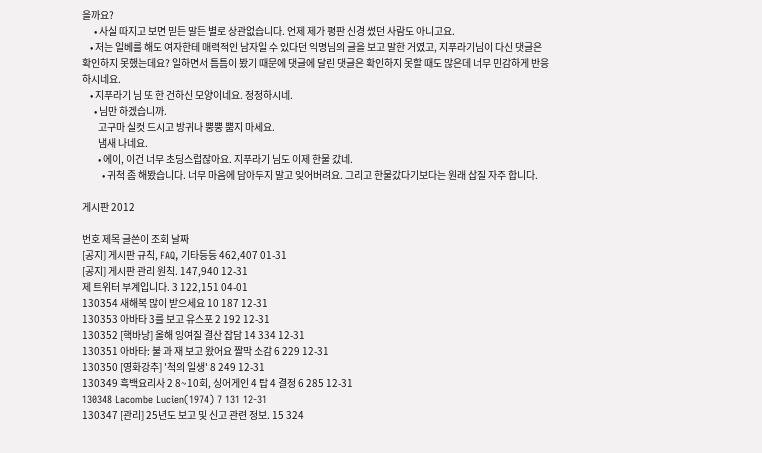을까요?
      • 사실 따지고 보면 믿든 말든 별로 상관없습니다. 언제 제가 평판 신경 썼던 사람도 아니고요.
    • 저는 일베를 해도 여자한테 매력적인 남자일 수 있다던 익명님의 글을 보고 말한 거였고, 지푸라기님이 다신 댓글은 확인하지 못했는데요? 일하면서 틈틈이 봤기 때문에 댓글에 달린 댓글은 확인하지 못할 때도 많은데 너무 민감하게 반응하시네요.
    • 지푸라기 님 또 한 건하신 모양이네요. 정정하시네.
      • 님만 하겠습니까.
        고구마 실컷 드시고 방귀나 뿡뿡 뿜지 마세요.
        냄새 나네요.
        • 에이, 이건 너무 초딩스럽잖아요. 지푸라기 님도 이제 한물 갔네.
          • 귀척 좀 해봤습니다. 너무 마음에 담아두지 말고 잊어버려요. 그리고 한물갔다기보다는 원래 삽질 자주 합니다.

게시판 2012

번호 제목 글쓴이 조회 날짜
[공지] 게시판 규칙, FAQ, 기타등등 462,407 01-31
[공지] 게시판 관리 원칙. 147,940 12-31
제 트위터 부계입니다. 3 122,151 04-01
130354 새해복 많이 받으세요 10 187 12-31
130353 아바타 3를 보고 유스포 2 192 12-31
130352 [핵바낭] 올해 잉여질 결산 잡담 14 334 12-31
130351 아바타: 불 과 재 보고 왔어요 짤막 소감 6 229 12-31
130350 [영화강추] '척의 일생' 8 249 12-31
130349 흑백요리사 2 8~10회, 싱어게인 4 탑 4 결정 6 285 12-31
130348 Lacombe Lucien(1974) 7 131 12-31
130347 [관리] 25년도 보고 및 신고 관련 정보. 15 324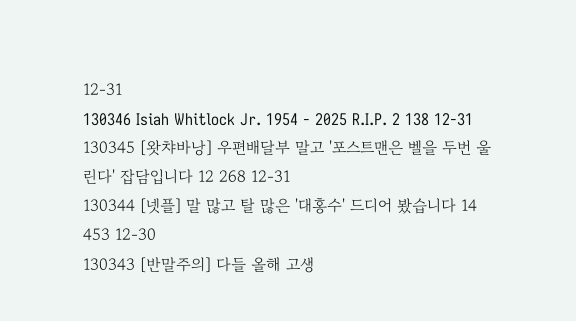12-31
130346 Isiah Whitlock Jr. 1954 - 2025 R.I.P. 2 138 12-31
130345 [왓챠바낭] 우편배달부 말고 '포스트맨은 벨을 두번 울린다' 잡담입니다 12 268 12-31
130344 [넷플] 말 많고 탈 많은 '대홍수' 드디어 봤습니다 14 453 12-30
130343 [반말주의] 다들 올해 고생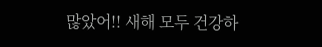많았어!! 새해 모두 건강하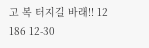고 복 터지길 바래!! 12 186 12-30